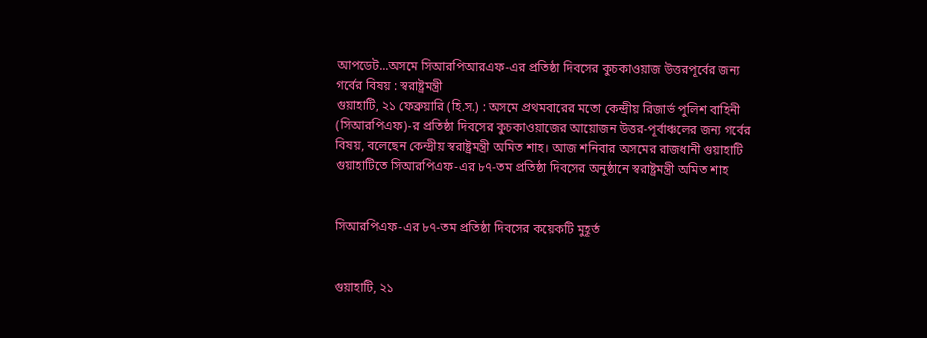আপডেট...অসমে সিআরপিআরএফ-এর প্রতিষ্ঠা দিবসের কুচকাওয়াজ উত্তরপূর্বের জন্য গর্বের বিষয় : স্বরাষ্ট্রমন্ত্রী
গুয়াহাটি, ২১ ফেব্ৰুয়ারি (হি.স.) : অসমে প্রথমবারের মতো কেন্দ্রীয় রিজার্ভ পুলিশ বাহিনী (সিআরপিএফ)-র প্রতিষ্ঠা দিবসের কুচকাওয়াজের আয়োজন উত্তর-পূর্বাঞ্চলের জন্য গর্বের বিষয়, বলেছেন কেন্দ্রীয় স্বরাষ্ট্রমন্ত্রী অমিত শাহ। আজ শনিবার অসমের রাজধানী গুয়াহাটি
গুয়াহাটিতে সিআরপিএফ-এর ৮৭-তম প্রতিষ্ঠা দিবসের অনুষ্ঠানে স্বরাষ্ট্রমন্ত্রী অমিত শাহ


সিআরপিএফ-এর ৮৭-তম প্রতিষ্ঠা দিবসের কয়েকটি মুহূর্ত


গুয়াহাটি, ২১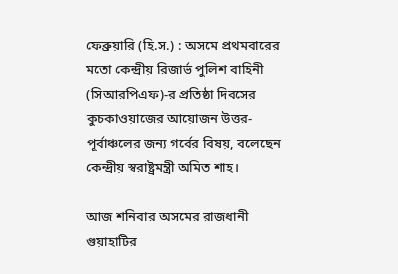ফেব্ৰুয়ারি (হি.স.) : অসমে প্রথমবারের মতো কেন্দ্রীয় রিজার্ভ পুলিশ বাহিনী (সিআরপিএফ)-র প্রতিষ্ঠা দিবসের কুচকাওয়াজের আয়োজন উত্তর-পূর্বাঞ্চলের জন্য গর্বের বিষয়, বলেছেন কেন্দ্রীয় স্বরাষ্ট্রমন্ত্রী অমিত শাহ।

আজ শনিবার অসমের রাজধানী গুয়াহাটির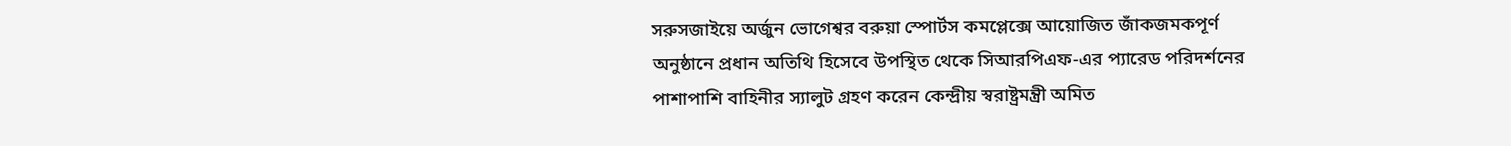সরুসজাইয়ে অর্জুন ভোগেশ্বর বরুয়া স্পোর্টস কমপ্লেক্সে আয়োজিত জাঁকজমকপূর্ণ অনুষ্ঠানে প্রধান অতিথি হিসেবে উপস্থিত থেকে সিআরপিএফ-এর প্যারেড পরিদর্শনের পাশাপাশি বাহিনীর স্যালুট গ্রহণ করেন কেন্দ্রীয় স্বরাষ্ট্রমন্ত্রী অমিত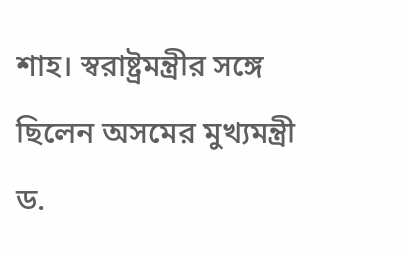শাহ। স্বরাষ্ট্রমন্ত্রীর সঙ্গে ছিলেন অসমের মুখ্যমন্ত্রী ড.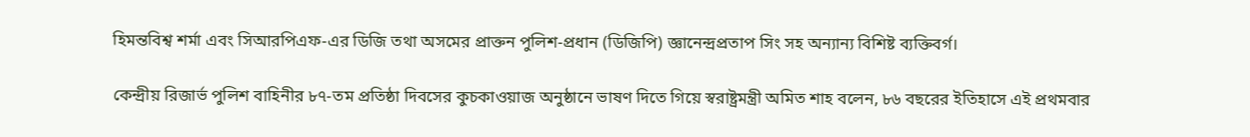হিমন্তবিশ্ব শৰ্মা এবং সিআরপিএফ-এর ডিজি তথা অসমের প্রাক্তন পুলিশ-প্রধান (ডিজিপি) জ্ঞানেন্দ্ৰপ্ৰতাপ সিং সহ অন্যান্য বিশিষ্ট ব্যক্তিবর্গ।

কেন্দ্রীয় রিজার্ভ পুলিশ বাহিনীর ৮৭-তম প্রতিষ্ঠা দিবসের কুচকাওয়াজ অনুষ্ঠানে ভাষণ দিতে গিয়ে স্বরাষ্ট্রমন্ত্রী অমিত শাহ বলেন, ৮৬ বছরের ইতিহাসে এই প্রথমবার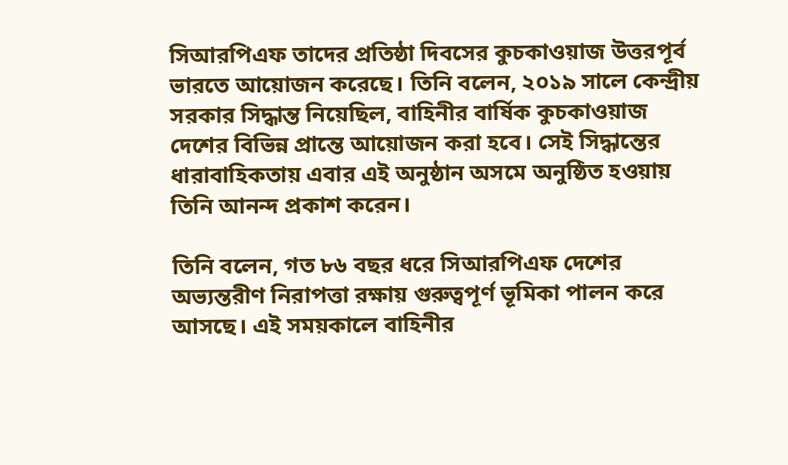সিআরপিএফ তাদের প্রতিষ্ঠা দিবসের কুচকাওয়াজ উত্তরপূর্ব ভারতে আয়োজন করেছে। তিনি বলেন, ২০১৯ সালে কেন্দ্রীয় সরকার সিদ্ধান্ত নিয়েছিল, বাহিনীর বার্ষিক কুচকাওয়াজ দেশের বিভিন্ন প্রান্তে আয়োজন করা হবে। সেই সিদ্ধান্তের ধারাবাহিকতায় এবার এই অনুষ্ঠান অসমে অনুষ্ঠিত হওয়ায় তিনি আনন্দ প্রকাশ করেন।

তিনি বলেন, গত ৮৬ বছর ধরে সিআরপিএফ দেশের অভ্যন্তরীণ নিরাপত্তা রক্ষায় গুরুত্বপূর্ণ ভূমিকা পালন করে আসছে। এই সময়কালে বাহিনীর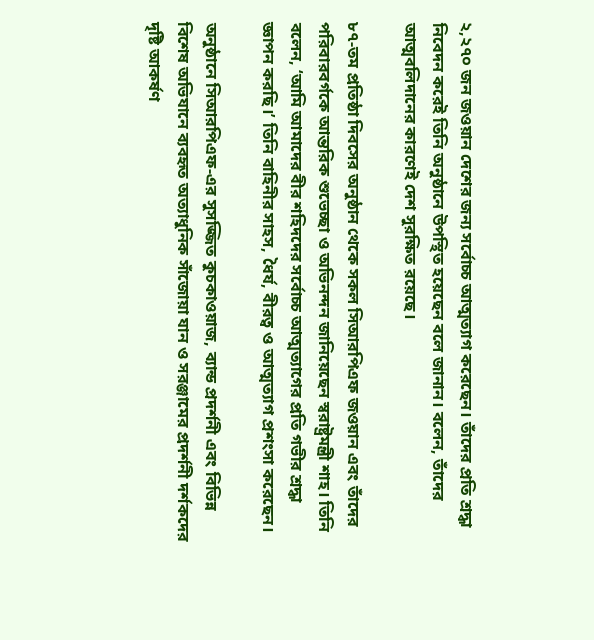২,২৭০ জন জওয়ান দেশের জন্য সর্বোচ্চ আত্মত্যাগ করেছেন। তাঁদের প্রতি শ্রদ্ধা নিবেদন করেই তিনি অনুষ্ঠানে উপস্থিত হয়েছেন বলে জানান। বলেন, তাঁদের আত্মবলিদানের কারণেই দেশ সুরক্ষিত রয়েছে।

৮৭-তম প্রতিষ্ঠা দিবসের অনুষ্ঠান থেকে সকল সিআরপিএফ জওয়ান এবং তাঁদের পরিবারবর্গকে আন্তরিক শুভেচ্ছা ও অভিনন্দন জানিয়েছেন স্বরাষ্ট্রমন্ত্রী শাহ। তিনি বলেন, ‘আমি আমাদের বীর শহিদদের সর্বোচ্চ আত্মত্যাগের প্রতি গভীর শ্রদ্ধা জ্ঞাপন করছি।’ তিনি বাহিনীর সাহস, ধৈর্য, বীরত্ব ও আত্মত্যাগ প্রশংসা করেছেন।

অনুষ্ঠানে সিআরপিএফ-এর সুসজ্জিত কুচকাওয়াজ, ব্যান্ড প্রদর্শনী এবং বিভিন্ন বিশেষ অভিযানে ব্যবহৃত অত্যাধুনিক সাঁজোয়া যান ও সরঞ্জামের প্রদর্শনী দর্শকদের দৃষ্টি আকর্ষণ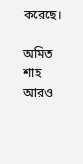করেছে।

অমিত শাহ আরও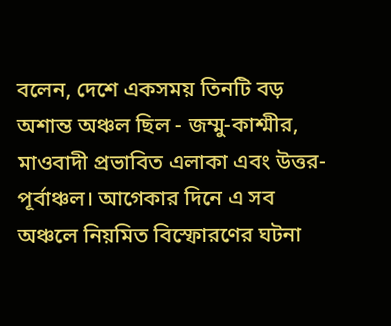বলেন, দেশে একসময় তিনটি বড় অশান্ত অঞ্চল ছিল - জম্মু-কাশ্মীর, মাওবাদী প্রভাবিত এলাকা এবং উত্তর-পূর্বাঞ্চল। আগেকার দিনে এ সব অঞ্চলে নিয়মিত বিস্ফোরণের ঘটনা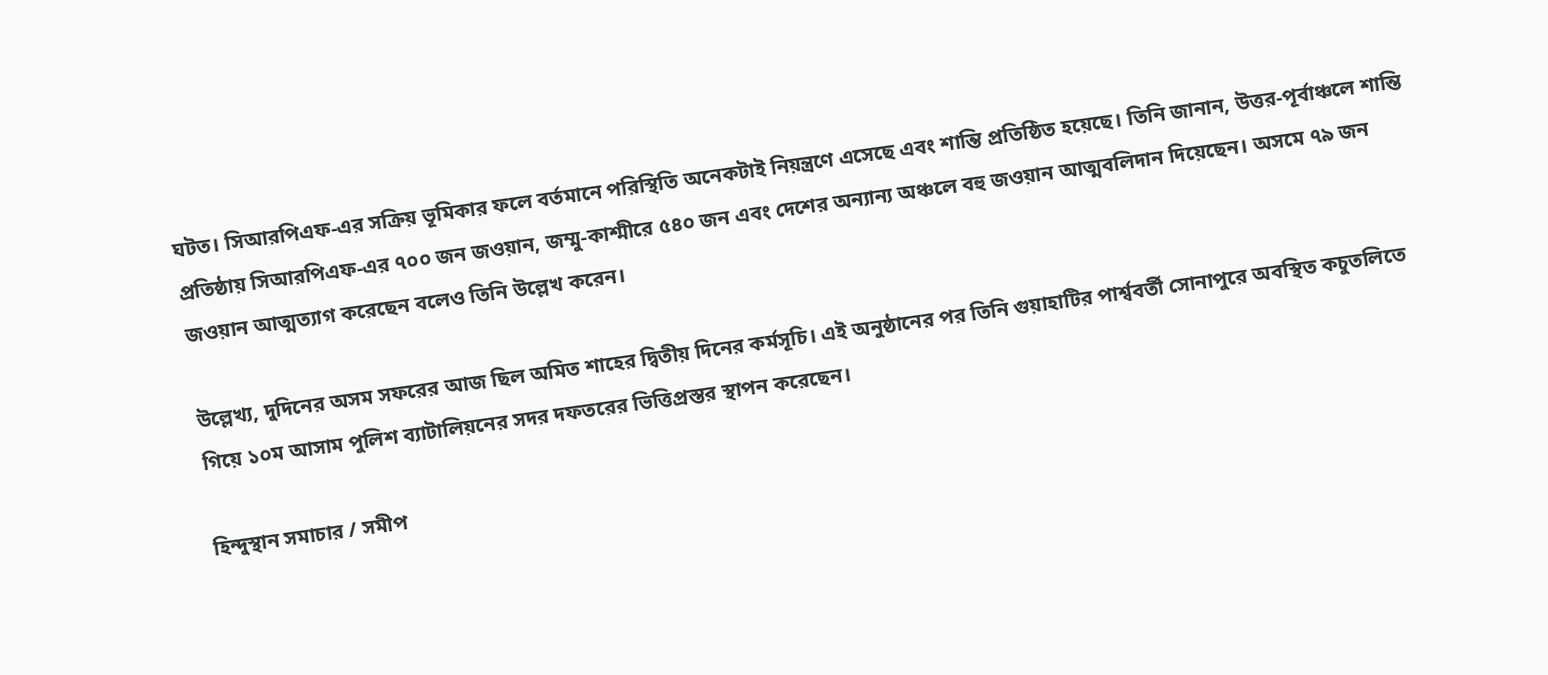ঘটত। সিআরপিএফ-এর সক্রিয় ভূমিকার ফলে বর্তমানে পরিস্থিতি অনেকটাই নিয়ন্ত্রণে এসেছে এবং শান্তি প্রতিষ্ঠিত হয়েছে। তিনি জানান, উত্তর-পূর্বাঞ্চলে শান্তি প্রতিষ্ঠায় সিআরপিএফ-এর ৭০০ জন জওয়ান, জম্মু-কাশ্মীরে ৫৪০ জন এবং দেশের অন্যান্য অঞ্চলে বহু জওয়ান আত্মবলিদান দিয়েছেন। অসমে ৭৯ জন জওয়ান আত্মত্যাগ করেছেন বলেও তিনি উল্লেখ করেন।

উল্লেখ্য, দুদিনের অসম সফরের আজ ছিল অমিত শাহের দ্বিতীয় দিনের কর্মসূচি। এই অনুষ্ঠানের পর তিনি গুয়াহাটির পার্শ্ববর্তী সোনাপুরে অবস্থিত কচুতলিতে গিয়ে ১০ম আসাম পুলিশ ব্যাটালিয়নের সদর দফতরের ভিত্তিপ্রস্তর স্থাপন করেছেন।

হিন্দুস্থান সমাচার / সমীপ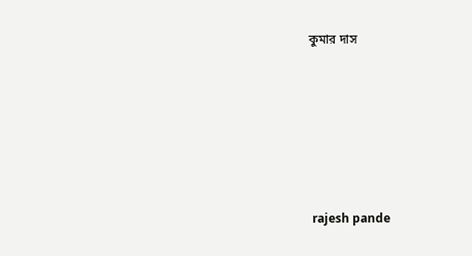কুমার দাস






 rajesh pande